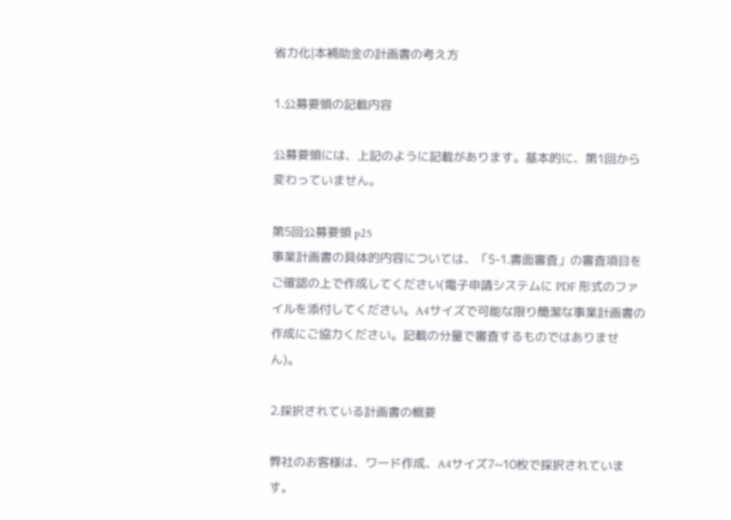省力化|本補助金の計画書の考え方

1.公募要領の記載内容

公募要領には、上記のように記載があります。基本的に、第1回から変わっていません。

第5回公募要領 p25
事業計画書の具体的内容については、「5-1.書面審査」の審査項目をご確認の上で作成してください(電子申請システムに PDF 形式のファイルを添付してください。A4サイズで可能な限り簡潔な事業計画書の作成にご協力ください。記載の分量で審査するものではありません)。

2.採択されている計画書の概要

弊社のお客様は、ワード作成、A4サイズ7~10枚で採択されています。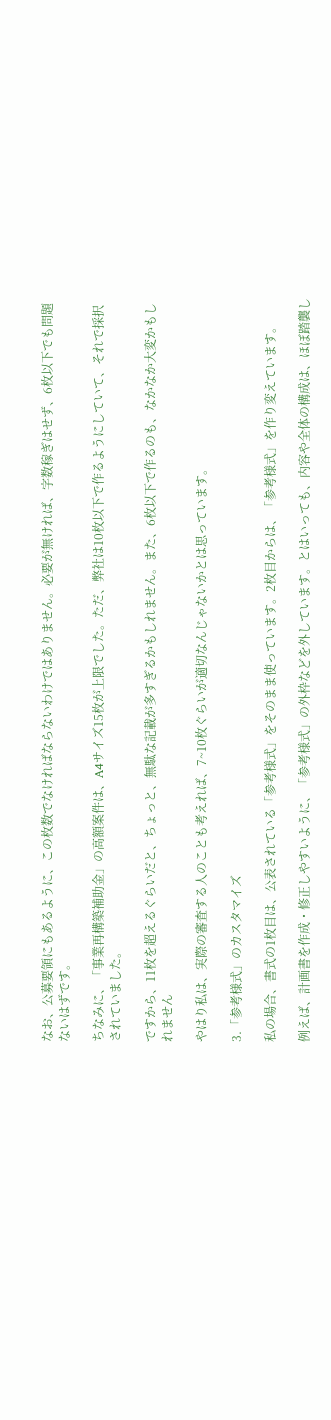なお、公募要領にもあるように、この枚数でなければならないわけではありません。必要が無ければ、字数稼ぎはせず、6枚以下でも問題ないはずです。

ちなみに、「事業再構築補助金」の高額案件は、A4サイズ15枚が上限でした。ただ、弊社は10枚以下で作るようにしていて、それで採択されていました。

ですから、11枚を超えるぐらいだと、ちょっと、無駄な記載が多すぎるかもしれません。また、6枚以下で作るのも、なかなか大変かもしれません

やはり私は、実際の審査する人のことも考えれば、7~10枚ぐらいが適切なんじゃないかとは思っています。

3.「参考様式」のカスタマイズ

私の場合、書式の1枚目は、公表されている「参考様式」をそのまま使っています。2枚目からは、「参考様式」を作り変えています。

例えば、計画書を作成・修正しやすいように、「参考様式」の外枠などを外しています。とはいっても、内容や全体の構成は、ほぼ踏襲し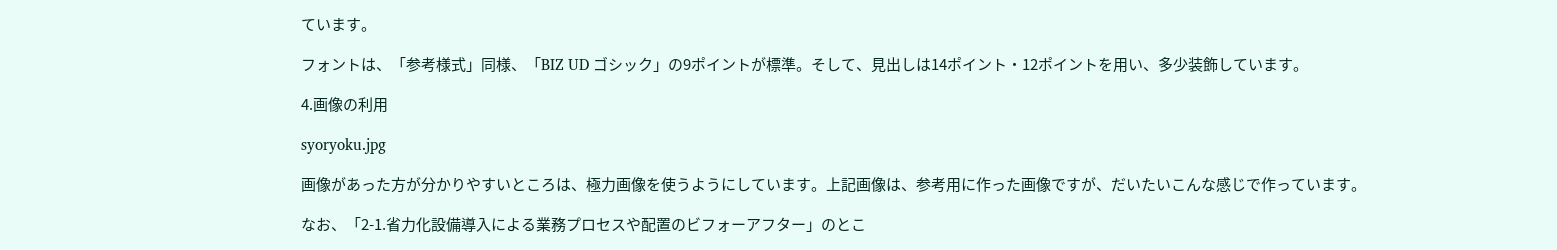ています。

フォントは、「参考様式」同様、「BIZ UD ゴシック」の9ポイントが標準。そして、見出しは14ポイント・12ポイントを用い、多少装飾しています。

4.画像の利用

syoryoku.jpg

画像があった方が分かりやすいところは、極力画像を使うようにしています。上記画像は、参考用に作った画像ですが、だいたいこんな感じで作っています。

なお、「2-1.省力化設備導入による業務プロセスや配置のビフォーアフター」のとこ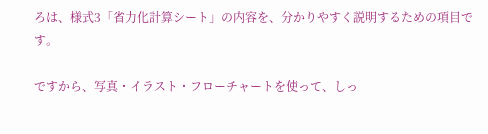ろは、様式3「省力化計算シート」の内容を、分かりやすく説明するための項目です。

ですから、写真・イラスト・フローチャートを使って、しっ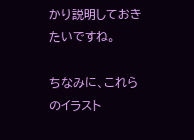かり説明しておきたいですね。

ちなみに、これらのイラスト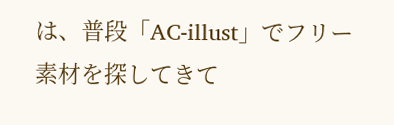は、普段「AC-illust」でフリー素材を探してきて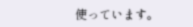使っています。